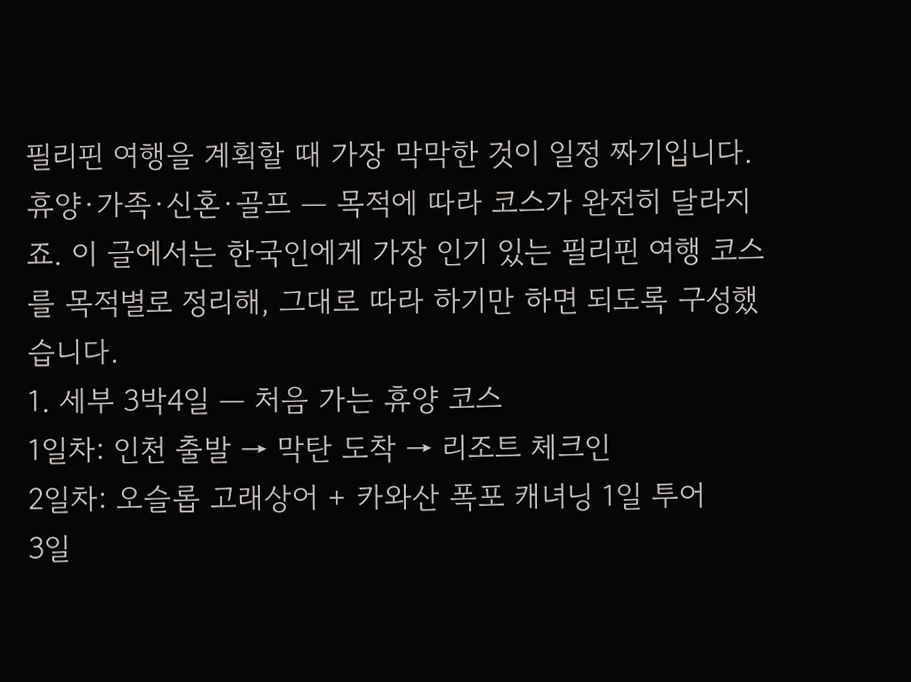필리핀 여행을 계획할 때 가장 막막한 것이 일정 짜기입니다. 휴양·가족·신혼·골프 — 목적에 따라 코스가 완전히 달라지죠. 이 글에서는 한국인에게 가장 인기 있는 필리핀 여행 코스를 목적별로 정리해, 그대로 따라 하기만 하면 되도록 구성했습니다.
1. 세부 3박4일 — 처음 가는 휴양 코스
1일차: 인천 출발 → 막탄 도착 → 리조트 체크인
2일차: 오슬롭 고래상어 + 카와산 폭포 캐녀닝 1일 투어
3일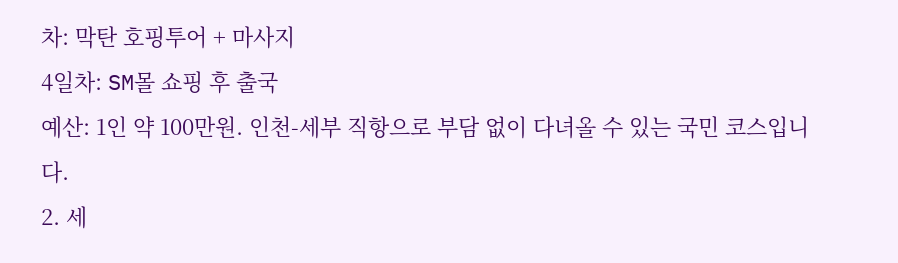차: 막탄 호핑투어 + 마사지
4일차: SM몰 쇼핑 후 출국
예산: 1인 약 100만원. 인천-세부 직항으로 부담 없이 다녀올 수 있는 국민 코스입니다.
2. 세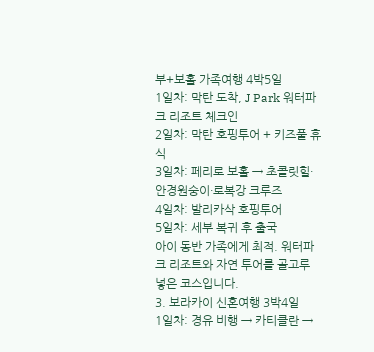부+보홀 가족여행 4박5일
1일차: 막탄 도착, J Park 워터파크 리조트 체크인
2일차: 막탄 호핑투어 + 키즈풀 휴식
3일차: 페리로 보홀 → 초콜릿힐·안경원숭이·로복강 크루즈
4일차: 발리카삭 호핑투어
5일차: 세부 복귀 후 출국
아이 동반 가족에게 최적. 워터파크 리조트와 자연 투어를 골고루 넣은 코스입니다.
3. 보라카이 신혼여행 3박4일
1일차: 경유 비행 → 카티클란 →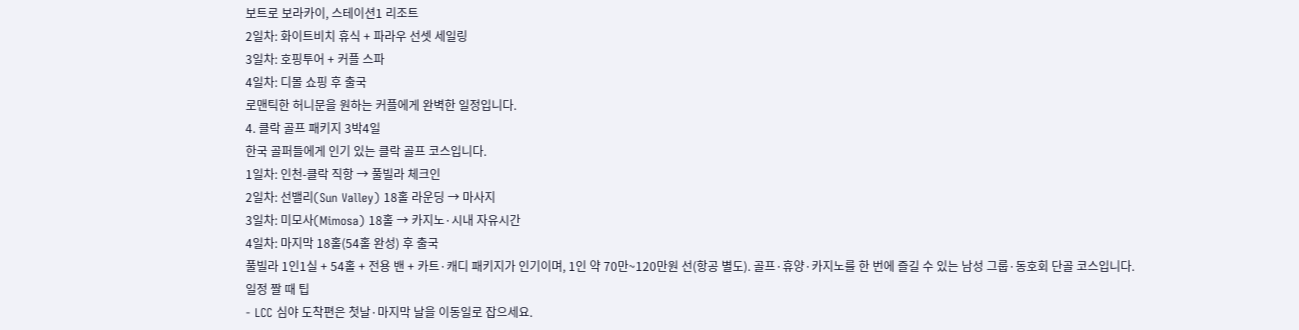보트로 보라카이, 스테이션1 리조트
2일차: 화이트비치 휴식 + 파라우 선셋 세일링
3일차: 호핑투어 + 커플 스파
4일차: 디몰 쇼핑 후 출국
로맨틱한 허니문을 원하는 커플에게 완벽한 일정입니다.
4. 클락 골프 패키지 3박4일
한국 골퍼들에게 인기 있는 클락 골프 코스입니다.
1일차: 인천-클락 직항 → 풀빌라 체크인
2일차: 선밸리(Sun Valley) 18홀 라운딩 → 마사지
3일차: 미모사(Mimosa) 18홀 → 카지노·시내 자유시간
4일차: 마지막 18홀(54홀 완성) 후 출국
풀빌라 1인1실 + 54홀 + 전용 밴 + 카트·캐디 패키지가 인기이며, 1인 약 70만~120만원 선(항공 별도). 골프·휴양·카지노를 한 번에 즐길 수 있는 남성 그룹·동호회 단골 코스입니다.
일정 짤 때 팁
- LCC 심야 도착편은 첫날·마지막 날을 이동일로 잡으세요.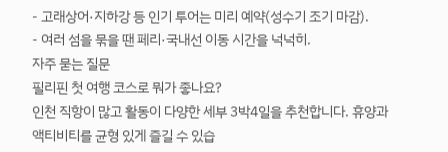- 고래상어·지하강 등 인기 투어는 미리 예약(성수기 조기 마감).
- 여러 섬을 묶을 땐 페리·국내선 이동 시간을 넉넉히.
자주 묻는 질문
필리핀 첫 여행 코스로 뭐가 좋나요?
인천 직항이 많고 활동이 다양한 세부 3박4일을 추천합니다. 휴양과 액티비티를 균형 있게 즐길 수 있습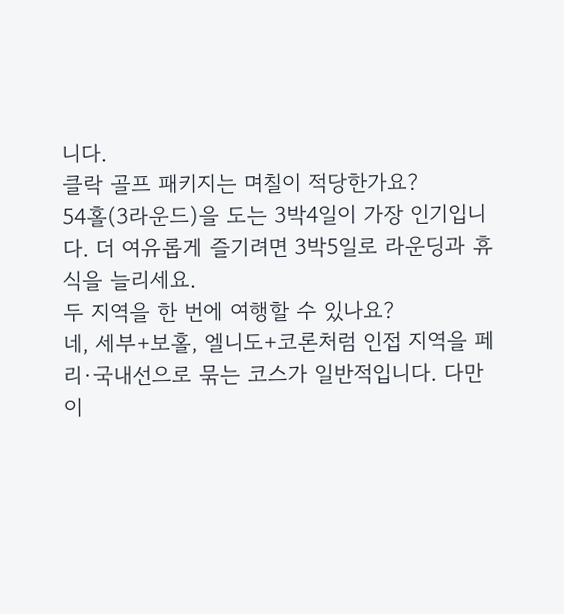니다.
클락 골프 패키지는 며칠이 적당한가요?
54홀(3라운드)을 도는 3박4일이 가장 인기입니다. 더 여유롭게 즐기려면 3박5일로 라운딩과 휴식을 늘리세요.
두 지역을 한 번에 여행할 수 있나요?
네, 세부+보홀, 엘니도+코론처럼 인접 지역을 페리·국내선으로 묶는 코스가 일반적입니다. 다만 이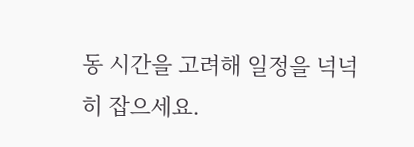동 시간을 고려해 일정을 넉넉히 잡으세요.